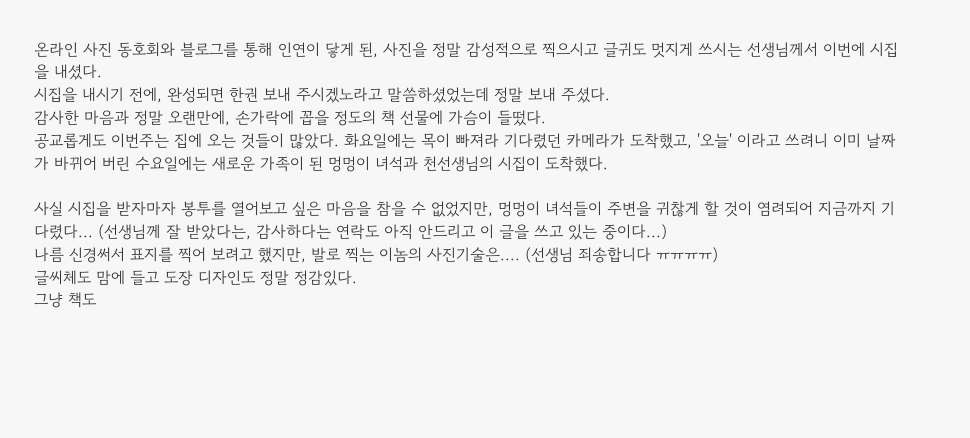온라인 사진 동호회와 블로그를 통해 인연이 닿게 된, 사진을 정말 감성적으로 찍으시고 글귀도 멋지게 쓰시는 선생님께서 이번에 시집을 내셨다.
시집을 내시기 전에, 완성되면 한권 보내 주시겠노라고 말씀하셨었는데 정말 보내 주셨다.
감사한 마음과 정말 오랜만에, 손가락에 꼽을 정도의 책 선물에 가슴이 들떴다.
공교롭게도 이번주는 집에 오는 것들이 많았다. 화요일에는 목이 빠져라 기다렸던 카메라가 도착했고, '오늘' 이라고 쓰려니 이미 날짜가 바뀌어 버린 수요일에는 새로운 가족이 된 멍멍이 녀석과 천선생님의 시집이 도착했다.

사실 시집을 받자마자 봉투를 열어보고 싶은 마음을 참을 수 없었지만, 멍멍이 녀석들이 주변을 귀찮게 할 것이 염려되어 지금까지 기다렸다... (선생님께 잘 받았다는, 감사하다는 연락도 아직 안드리고 이 글을 쓰고 있는 중이다...)
나름 신경써서 표지를 찍어 보려고 했지만, 발로 찍는 이놈의 사진기술은.... (선생님 죄송합니다 ㅠㅠㅠㅠ)
글씨체도 맘에 들고 도장 디자인도 정말 정감있다.
그냥 책도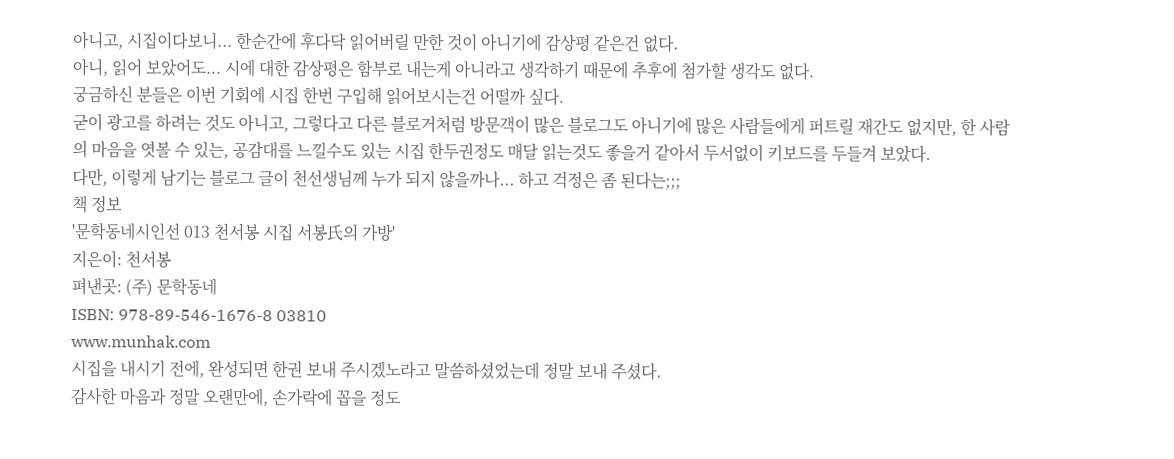아니고, 시집이다보니... 한순간에 후다닥 읽어버릴 만한 것이 아니기에 감상평 같은건 없다.
아니, 읽어 보았어도... 시에 대한 감상평은 함부로 내는게 아니라고 생각하기 때문에 추후에 첨가할 생각도 없다.
궁금하신 분들은 이번 기회에 시집 한번 구입해 읽어보시는건 어떨까 싶다.
굳이 광고를 하려는 것도 아니고, 그렇다고 다른 블로거처럼 방문객이 많은 블로그도 아니기에 많은 사람들에게 퍼트릴 재간도 없지만, 한 사람의 마음을 엿볼 수 있는, 공감대를 느낄수도 있는 시집 한두권정도 매달 읽는것도 좋을거 같아서 두서없이 키보드를 두들겨 보았다.
다만, 이렇게 남기는 블로그 글이 천선생님께 누가 되지 않을까나... 하고 걱정은 좀 된다는;;;
책 정보
'문학동네시인선 013 천서봉 시집 서봉氏의 가방'
지은이: 천서봉
펴낸곳: (주) 문학동네
ISBN: 978-89-546-1676-8 03810
www.munhak.com
시집을 내시기 전에, 완성되면 한권 보내 주시겠노라고 말씀하셨었는데 정말 보내 주셨다.
감사한 마음과 정말 오랜만에, 손가락에 꼽을 정도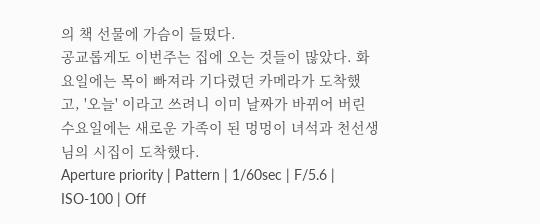의 책 선물에 가슴이 들떴다.
공교롭게도 이번주는 집에 오는 것들이 많았다. 화요일에는 목이 빠져라 기다렸던 카메라가 도착했고, '오늘' 이라고 쓰려니 이미 날짜가 바뀌어 버린 수요일에는 새로운 가족이 된 멍멍이 녀석과 천선생님의 시집이 도착했다.
Aperture priority | Pattern | 1/60sec | F/5.6 | ISO-100 | Off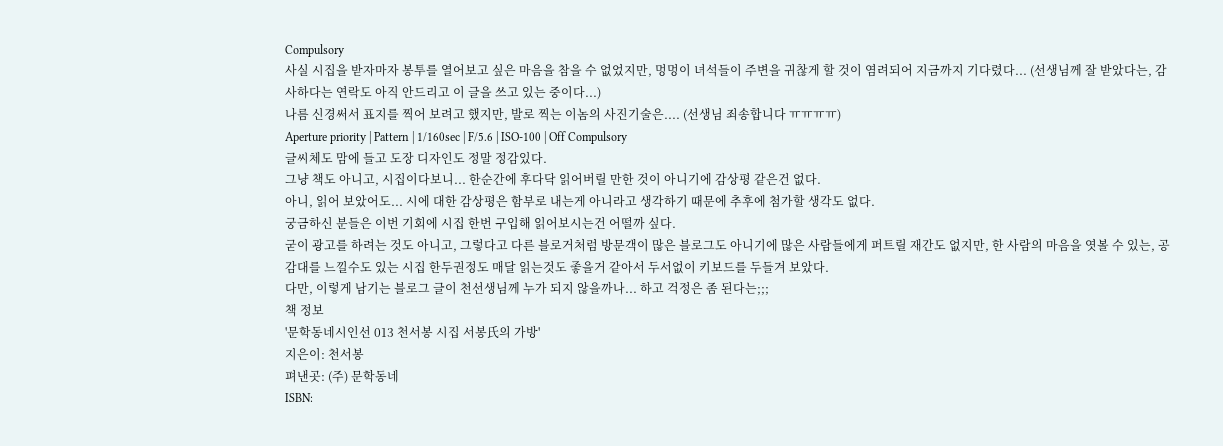Compulsory
사실 시집을 받자마자 봉투를 열어보고 싶은 마음을 참을 수 없었지만, 멍멍이 녀석들이 주변을 귀찮게 할 것이 염려되어 지금까지 기다렸다... (선생님께 잘 받았다는, 감사하다는 연락도 아직 안드리고 이 글을 쓰고 있는 중이다...)
나름 신경써서 표지를 찍어 보려고 했지만, 발로 찍는 이놈의 사진기술은.... (선생님 죄송합니다 ㅠㅠㅠㅠ)
Aperture priority | Pattern | 1/160sec | F/5.6 | ISO-100 | Off Compulsory
글씨체도 맘에 들고 도장 디자인도 정말 정감있다.
그냥 책도 아니고, 시집이다보니... 한순간에 후다닥 읽어버릴 만한 것이 아니기에 감상평 같은건 없다.
아니, 읽어 보았어도... 시에 대한 감상평은 함부로 내는게 아니라고 생각하기 때문에 추후에 첨가할 생각도 없다.
궁금하신 분들은 이번 기회에 시집 한번 구입해 읽어보시는건 어떨까 싶다.
굳이 광고를 하려는 것도 아니고, 그렇다고 다른 블로거처럼 방문객이 많은 블로그도 아니기에 많은 사람들에게 퍼트릴 재간도 없지만, 한 사람의 마음을 엿볼 수 있는, 공감대를 느낄수도 있는 시집 한두권정도 매달 읽는것도 좋을거 같아서 두서없이 키보드를 두들겨 보았다.
다만, 이렇게 남기는 블로그 글이 천선생님께 누가 되지 않을까나... 하고 걱정은 좀 된다는;;;
책 정보
'문학동네시인선 013 천서봉 시집 서봉氏의 가방'
지은이: 천서봉
펴낸곳: (주) 문학동네
ISBN: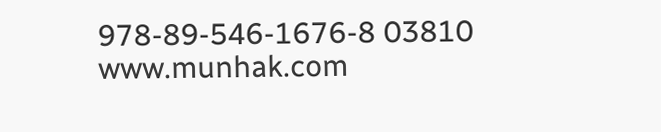978-89-546-1676-8 03810
www.munhak.com